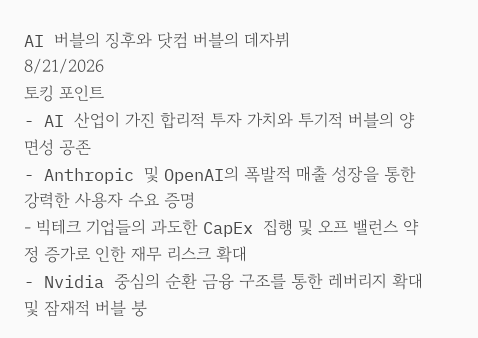AI 버블의 징후와 닷컴 버블의 데자뷔
8/21/2026
토킹 포인트
- AI 산업이 가진 합리적 투자 가치와 투기적 버블의 양면성 공존
- Anthropic 및 OpenAI의 폭발적 매출 성장을 통한 강력한 사용자 수요 증명
- 빅테크 기업들의 과도한 CapEx 집행 및 오프 밸런스 약정 증가로 인한 재무 리스크 확대
- Nvidia 중심의 순환 금융 구조를 통한 레버리지 확대 및 잠재적 버블 붕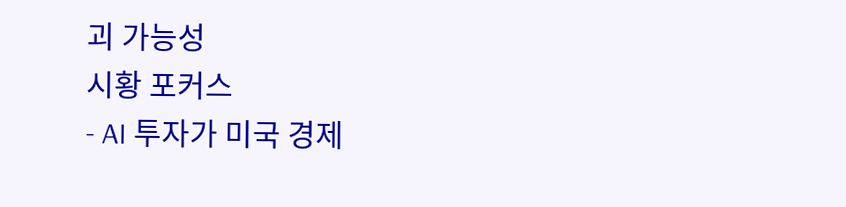괴 가능성
시황 포커스
- AI 투자가 미국 경제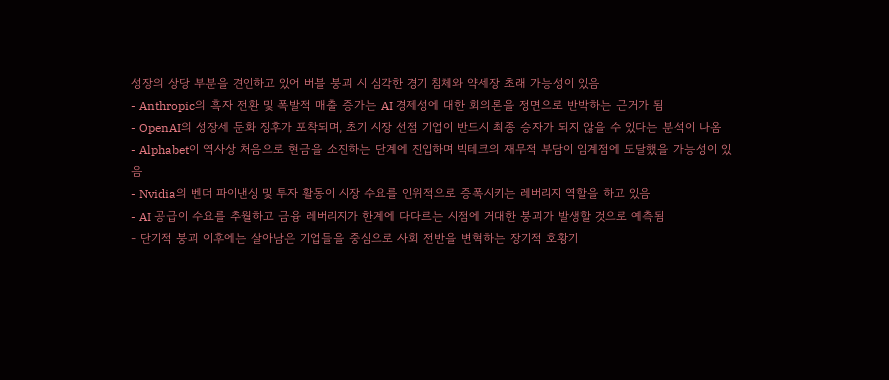성장의 상당 부분을 견인하고 있어 버블 붕괴 시 심각한 경기 침체와 약세장 초래 가능성이 있음
- Anthropic의 흑자 전환 및 폭발적 매출 증가는 AI 경제성에 대한 회의론을 정면으로 반박하는 근거가 됨
- OpenAI의 성장세 둔화 징후가 포착되며, 초기 시장 선점 기업이 반드시 최종 승자가 되지 않을 수 있다는 분석이 나옴
- Alphabet이 역사상 처음으로 현금을 소진하는 단계에 진입하며 빅테크의 재무적 부담이 임계점에 도달했을 가능성이 있음
- Nvidia의 벤더 파이낸싱 및 투자 활동이 시장 수요를 인위적으로 증폭시키는 레버리지 역할을 하고 있음
- AI 공급이 수요를 추월하고 금융 레버리지가 한계에 다다르는 시점에 거대한 붕괴가 발생할 것으로 예측됨
- 단기적 붕괴 이후에는 살아남은 기업들을 중심으로 사회 전반을 변혁하는 장기적 호황기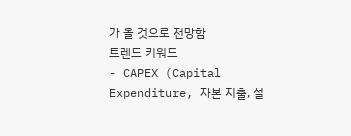가 올 것으로 전망함
트렌드 키워드
- CAPEX (Capital Expenditure, 자본 지출, 설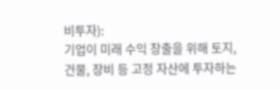비투자):
기업이 미래 수익 창출을 위해 토지, 건물, 장비 등 고정 자산에 투자하는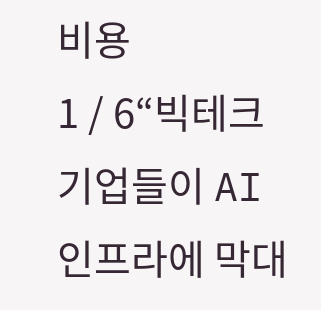비용
1 / 6“빅테크 기업들이 AI 인프라에 막대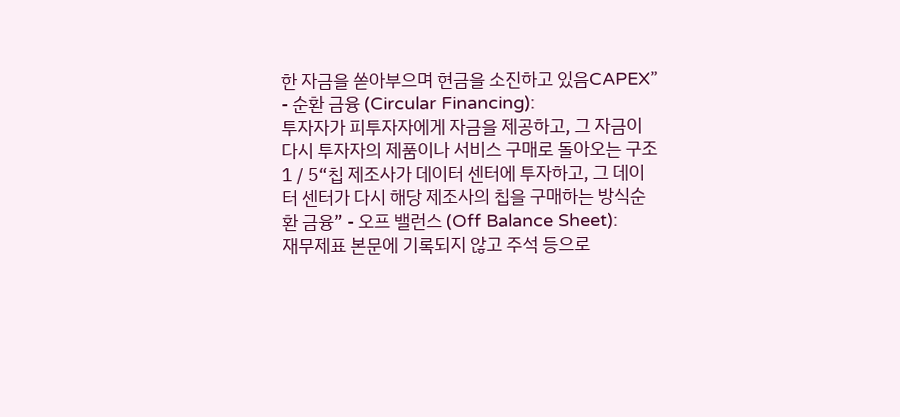한 자금을 쏟아부으며 현금을 소진하고 있음CAPEX” - 순환 금융 (Circular Financing):
투자자가 피투자자에게 자금을 제공하고, 그 자금이 다시 투자자의 제품이나 서비스 구매로 돌아오는 구조
1 / 5“칩 제조사가 데이터 센터에 투자하고, 그 데이터 센터가 다시 해당 제조사의 칩을 구매하는 방식순환 금융” - 오프 밸런스 (Off Balance Sheet):
재무제표 본문에 기록되지 않고 주석 등으로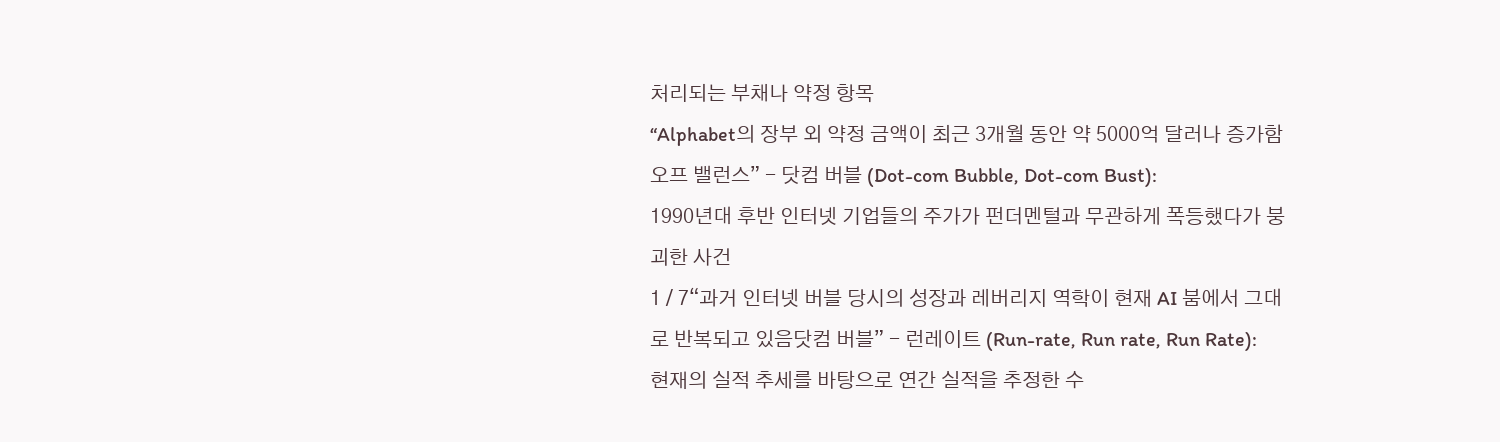처리되는 부채나 약정 항목
“Alphabet의 장부 외 약정 금액이 최근 3개월 동안 약 5000억 달러나 증가함오프 밸런스” - 닷컴 버블 (Dot-com Bubble, Dot-com Bust):
1990년대 후반 인터넷 기업들의 주가가 펀더멘털과 무관하게 폭등했다가 붕괴한 사건
1 / 7“과거 인터넷 버블 당시의 성장과 레버리지 역학이 현재 AI 붐에서 그대로 반복되고 있음닷컴 버블” - 런레이트 (Run-rate, Run rate, Run Rate):
현재의 실적 추세를 바탕으로 연간 실적을 추정한 수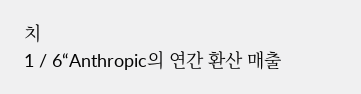치
1 / 6“Anthropic의 연간 환산 매출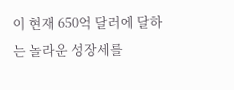이 현재 650억 달러에 달하는 놀라운 성장세를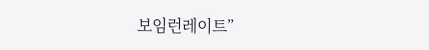보임런레이트”